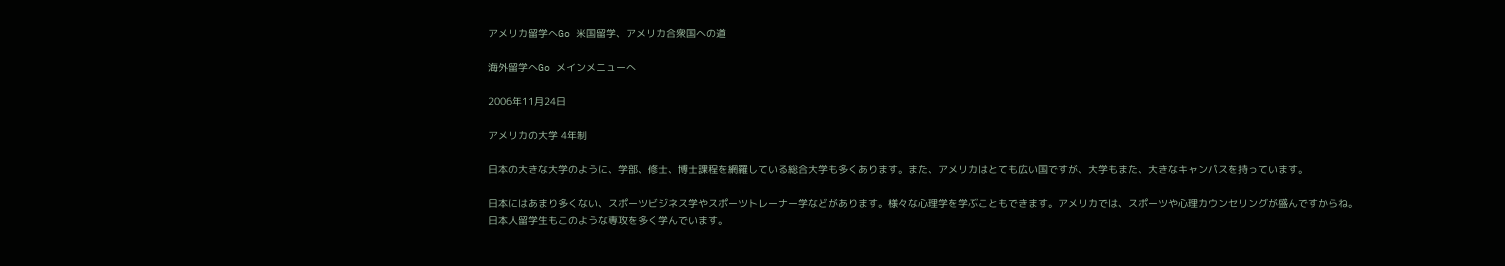アメリカ留学へGo 米国留学、アメリカ合衆国への道

海外留学へGo メインメニューへ

2006年11月24日

アメリカの大学 4年制

日本の大きな大学のように、学部、修士、博士課程を網羅している総合大学も多くあります。また、アメリカはとても広い国ですが、大学もまた、大きなキャンパスを持っています。

日本にはあまり多くない、スポーツビジネス学やスポーツトレーナー学などがあります。様々な心理学を学ぶこともできます。アメリカでは、スポーツや心理カウンセリングが盛んですからね。
日本人留学生もこのような専攻を多く学んでいます。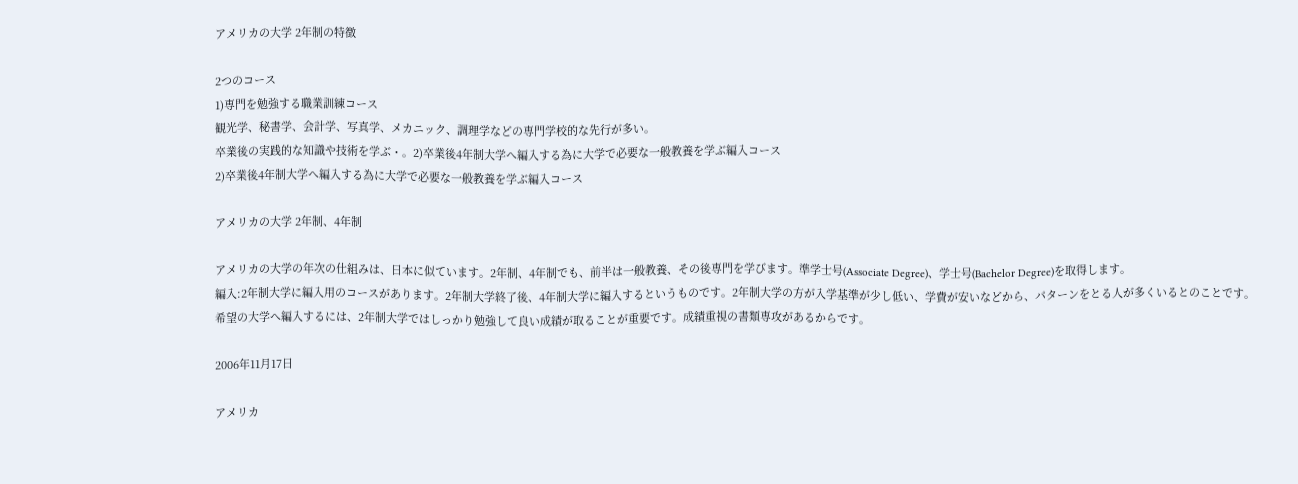アメリカの大学 2年制の特徴

2つのコース
1)専門を勉強する職業訓練コース
観光学、秘書学、会計学、写真学、メカニック、調理学などの専門学校的な先行が多い。
卒業後の実践的な知識や技術を学ぶ・。2)卒業後4年制大学へ編入する為に大学で必要な一般教養を学ぶ編入コース
2)卒業後4年制大学へ編入する為に大学で必要な一般教養を学ぶ編入コース

アメリカの大学 2年制、4年制

アメリカの大学の年次の仕組みは、日本に似ています。2年制、4年制でも、前半は一般教養、その後専門を学びます。準学士号(Associate Degree)、学士号(Bachelor Degree)を取得します。
編入:2年制大学に編入用のコースがあります。2年制大学終了後、4年制大学に編入するというものです。2年制大学の方が入学基準が少し低い、学費が安いなどから、パターンをとる人が多くいるとのことです。
希望の大学へ編入するには、2年制大学ではしっかり勉強して良い成績が取ることが重要です。成績重視の書類専攻があるからです。

2006年11月17日

アメリカ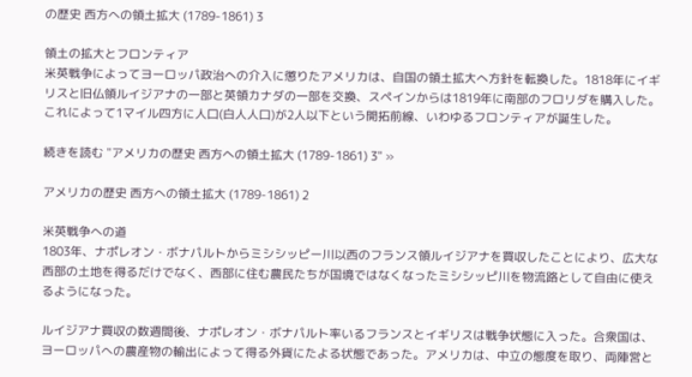の歴史 西方への領土拡大 (1789-1861) 3

領土の拡大とフロンティア
米英戦争によってヨーロッパ政治への介入に懲りたアメリカは、自国の領土拡大へ方針を転換した。1818年にイギリスと旧仏領ルイジアナの一部と英領カナダの一部を交換、スペインからは1819年に南部のフロリダを購入した。これによって1マイル四方に人口(白人人口)が2人以下という開拓前線、いわゆるフロンティアが誕生した。

続きを読む "アメリカの歴史 西方への領土拡大 (1789-1861) 3" »

アメリカの歴史 西方への領土拡大 (1789-1861) 2

米英戦争への道
1803年、ナポレオン・ボナパルトからミシシッピー川以西のフランス領ルイジアナを買収したことにより、広大な西部の土地を得るだけでなく、西部に住む農民たちが国境ではなくなったミシシッピ川を物流路として自由に使えるようになった。

ルイジアナ買収の数週間後、ナポレオン・ボナパルト率いるフランスとイギリスは戦争状態に入った。合衆国は、ヨーロッパへの農産物の輸出によって得る外貨にたよる状態であった。アメリカは、中立の態度を取り、両陣営と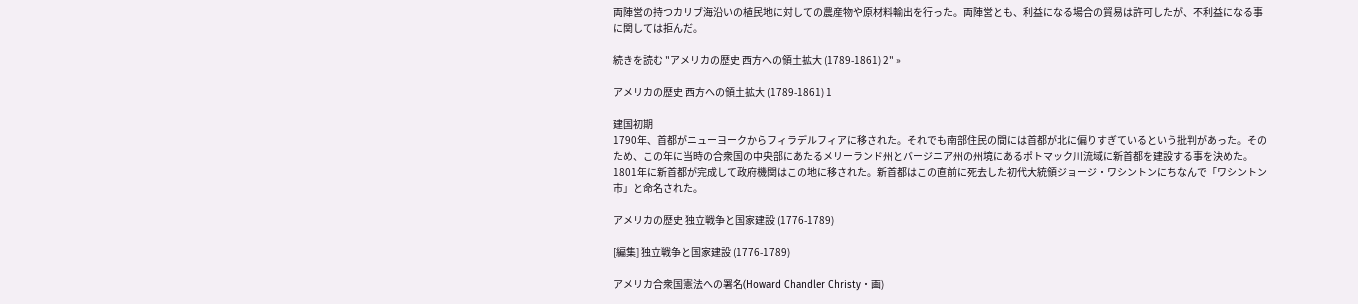両陣営の持つカリブ海沿いの植民地に対しての農産物や原材料輸出を行った。両陣営とも、利益になる場合の貿易は許可したが、不利益になる事に関しては拒んだ。

続きを読む "アメリカの歴史 西方への領土拡大 (1789-1861) 2" »

アメリカの歴史 西方への領土拡大 (1789-1861) 1

建国初期
1790年、首都がニューヨークからフィラデルフィアに移された。それでも南部住民の間には首都が北に偏りすぎているという批判があった。そのため、この年に当時の合衆国の中央部にあたるメリーランド州とバージニア州の州境にあるポトマック川流域に新首都を建設する事を決めた。1801年に新首都が完成して政府機関はこの地に移された。新首都はこの直前に死去した初代大統領ジョージ・ワシントンにちなんで「ワシントン市」と命名された。

アメリカの歴史 独立戦争と国家建設 (1776-1789)

[編集] 独立戦争と国家建設 (1776-1789)

アメリカ合衆国憲法への署名(Howard Chandler Christy・画)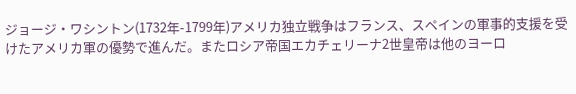ジョージ・ワシントン(1732年-1799年)アメリカ独立戦争はフランス、スペインの軍事的支援を受けたアメリカ軍の優勢で進んだ。またロシア帝国エカチェリーナ2世皇帝は他のヨーロ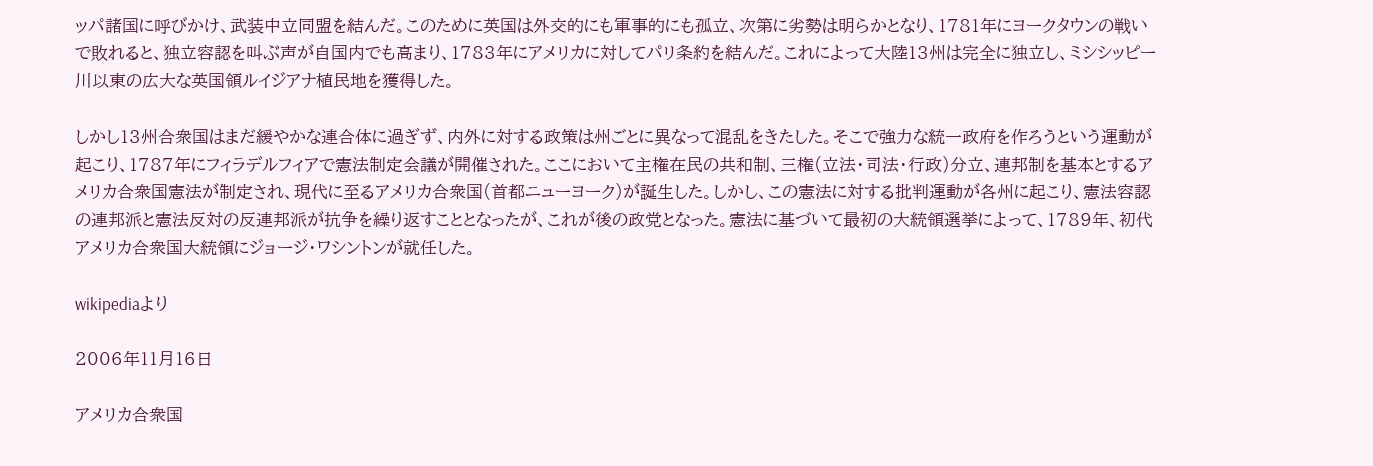ッパ諸国に呼びかけ、武装中立同盟を結んだ。このために英国は外交的にも軍事的にも孤立、次第に劣勢は明らかとなり、1781年にヨークタウンの戦いで敗れると、独立容認を叫ぶ声が自国内でも高まり、1783年にアメリカに対してパリ条約を結んだ。これによって大陸13州は完全に独立し、ミシシッピー川以東の広大な英国領ルイジアナ植民地を獲得した。

しかし13州合衆国はまだ緩やかな連合体に過ぎず、内外に対する政策は州ごとに異なって混乱をきたした。そこで強力な統一政府を作ろうという運動が起こり、1787年にフィラデルフィアで憲法制定会議が開催された。ここにおいて主権在民の共和制、三権(立法・司法・行政)分立、連邦制を基本とするアメリカ合衆国憲法が制定され、現代に至るアメリカ合衆国(首都ニューヨーク)が誕生した。しかし、この憲法に対する批判運動が各州に起こり、憲法容認の連邦派と憲法反対の反連邦派が抗争を繰り返すこととなったが、これが後の政党となった。憲法に基づいて最初の大統領選挙によって、1789年、初代アメリカ合衆国大統領にジョージ・ワシントンが就任した。

wikipediaより

2006年11月16日

アメリカ合衆国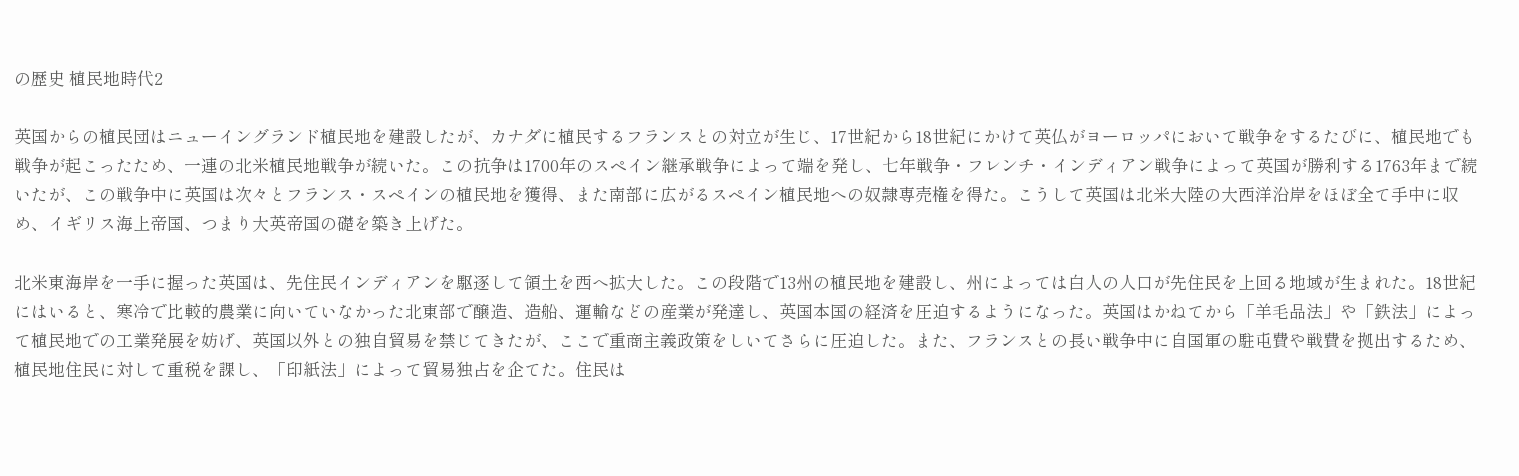の歴史 植民地時代2

英国からの植民団はニューイングランド植民地を建設したが、カナダに植民するフランスとの対立が生じ、17世紀から18世紀にかけて英仏がヨーロッパにおいて戦争をするたびに、植民地でも戦争が起こったため、一連の北米植民地戦争が続いた。この抗争は1700年のスペイン継承戦争によって端を発し、七年戦争・フレンチ・インディアン戦争によって英国が勝利する1763年まで続いたが、この戦争中に英国は次々とフランス・スペインの植民地を獲得、また南部に広がるスペイン植民地への奴隷専売権を得た。こうして英国は北米大陸の大西洋沿岸をほぼ全て手中に収め、イギリス海上帝国、つまり大英帝国の礎を築き上げた。

北米東海岸を一手に握った英国は、先住民インディアンを駆逐して領土を西へ拡大した。この段階で13州の植民地を建設し、州によっては白人の人口が先住民を上回る地域が生まれた。18世紀にはいると、寒冷で比較的農業に向いていなかった北東部で醸造、造船、運輸などの産業が発達し、英国本国の経済を圧迫するようになった。英国はかねてから「羊毛品法」や「鉄法」によって植民地での工業発展を妨げ、英国以外との独自貿易を禁じてきたが、ここで重商主義政策をしいてさらに圧迫した。また、フランスとの長い戦争中に自国軍の駐屯費や戦費を拠出するため、植民地住民に対して重税を課し、「印紙法」によって貿易独占を企てた。住民は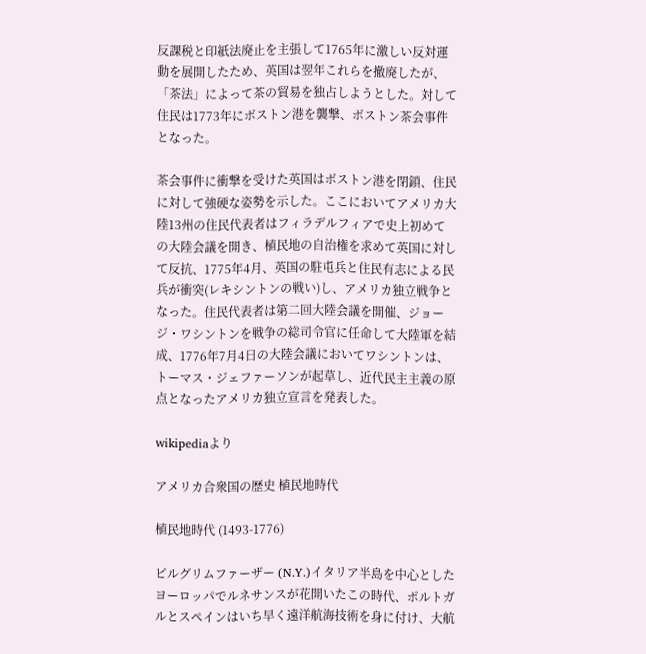反課税と印紙法廃止を主張して1765年に激しい反対運動を展開したため、英国は翌年これらを撤廃したが、「茶法」によって茶の貿易を独占しようとした。対して住民は1773年にボストン港を襲撃、ボストン茶会事件となった。

茶会事件に衝撃を受けた英国はボストン港を閉鎖、住民に対して強硬な姿勢を示した。ここにおいてアメリカ大陸13州の住民代表者はフィラデルフィアで史上初めての大陸会議を開き、植民地の自治権を求めて英国に対して反抗、1775年4月、英国の駐屯兵と住民有志による民兵が衝突(レキシントンの戦い)し、アメリカ独立戦争となった。住民代表者は第二回大陸会議を開催、ジョージ・ワシントンを戦争の総司令官に任命して大陸軍を結成、1776年7月4日の大陸会議においてワシントンは、トーマス・ジェファーソンが起草し、近代民主主義の原点となったアメリカ独立宣言を発表した。

wikipediaより

アメリカ合衆国の歴史 植民地時代

植民地時代 (1493-1776)

ピルグリムファーザー (N.Y.)イタリア半島を中心としたヨーロッパでルネサンスが花開いたこの時代、ポルトガルとスペインはいち早く遠洋航海技術を身に付け、大航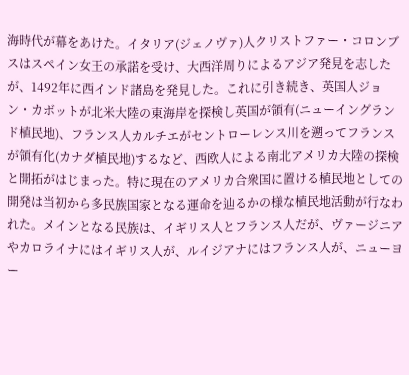海時代が幕をあけた。イタリア(ジェノヴァ)人クリストファー・コロンブスはスペイン女王の承諾を受け、大西洋周りによるアジア発見を志したが、1492年に西インド諸島を発見した。これに引き続き、英国人ジョン・カボットが北米大陸の東海岸を探検し英国が領有(ニューイングランド植民地)、フランス人カルチエがセントローレンス川を遡ってフランスが領有化(カナダ植民地)するなど、西欧人による南北アメリカ大陸の探検と開拓がはじまった。特に現在のアメリカ合衆国に置ける植民地としての開発は当初から多民族国家となる運命を辿るかの様な植民地活動が行なわれた。メインとなる民族は、イギリス人とフランス人だが、ヴァージニアやカロライナにはイギリス人が、ルイジアナにはフランス人が、ニューヨー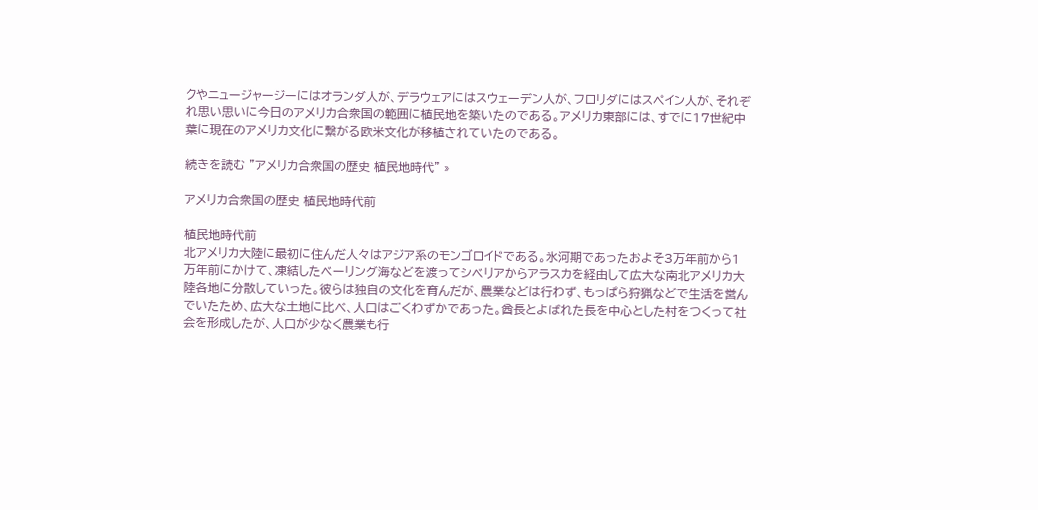クやニュージャージーにはオランダ人が、デラウェアにはスウェーデン人が、フロリダにはスペイン人が、それぞれ思い思いに今日のアメリカ合衆国の範囲に植民地を築いたのである。アメリカ東部には、すでに17世紀中葉に現在のアメリカ文化に繋がる欧米文化が移植されていたのである。

続きを読む "アメリカ合衆国の歴史 植民地時代" »

アメリカ合衆国の歴史 植民地時代前

植民地時代前
北アメリカ大陸に最初に住んだ人々はアジア系のモンゴロイドである。氷河期であったおよそ3万年前から1万年前にかけて、凍結したベーリング海などを渡ってシベリアからアラスカを経由して広大な南北アメリカ大陸各地に分散していった。彼らは独自の文化を育んだが、農業などは行わず、もっぱら狩猟などで生活を営んでいたため、広大な土地に比べ、人口はごくわずかであった。酋長とよばれた長を中心とした村をつくって社会を形成したが、人口が少なく農業も行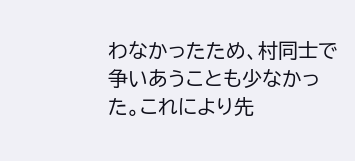わなかったため、村同士で争いあうことも少なかった。これにより先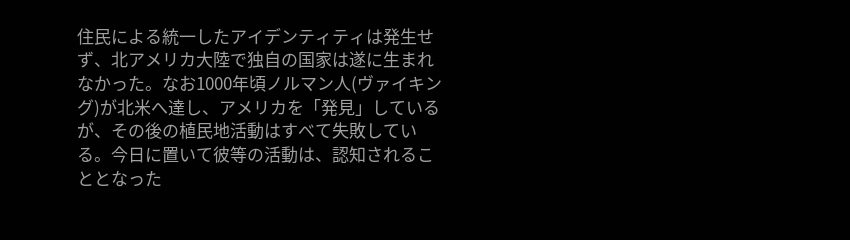住民による統一したアイデンティティは発生せず、北アメリカ大陸で独自の国家は遂に生まれなかった。なお1000年頃ノルマン人(ヴァイキング)が北米へ達し、アメリカを「発見」しているが、その後の植民地活動はすべて失敗している。今日に置いて彼等の活動は、認知されることとなった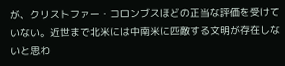が、クリストファー・コロンブスほどの正当な評価を受けていない。近世まで北米には中南米に匹敵する文明が存在しないと思わ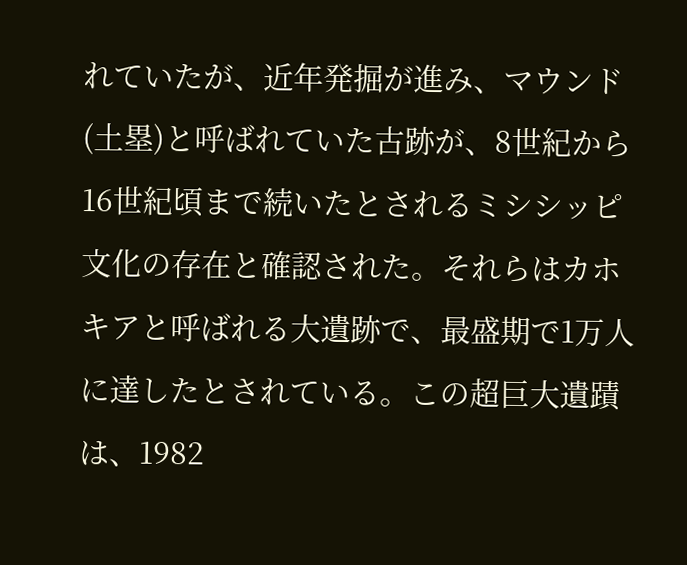れていたが、近年発掘が進み、マウンド(土塁)と呼ばれていた古跡が、8世紀から16世紀頃まで続いたとされるミシシッピ文化の存在と確認された。それらはカホキアと呼ばれる大遺跡で、最盛期で1万人に達したとされている。この超巨大遺蹟は、1982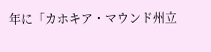年に「カホキア・マウンド州立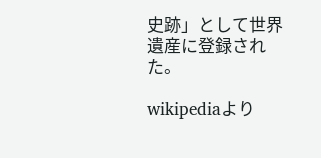史跡」として世界遺産に登録された。

wikipediaより